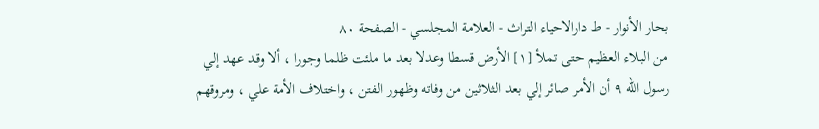بحار الأنوار - ط دارالاحیاء التراث - العلامة المجلسي - الصفحة ٨٠
من البلاء العظيم حتى تملأ [١] الأرض قسطا وعدلا بعد ما ملئت ظلما وجورا ، ألا وقد عهد إلي رسول الله ٩ أن الأمر صائر إلي بعد الثلاثين من وفاته وظهور الفتن ، واختلاف الأمة علي ، ومروقهم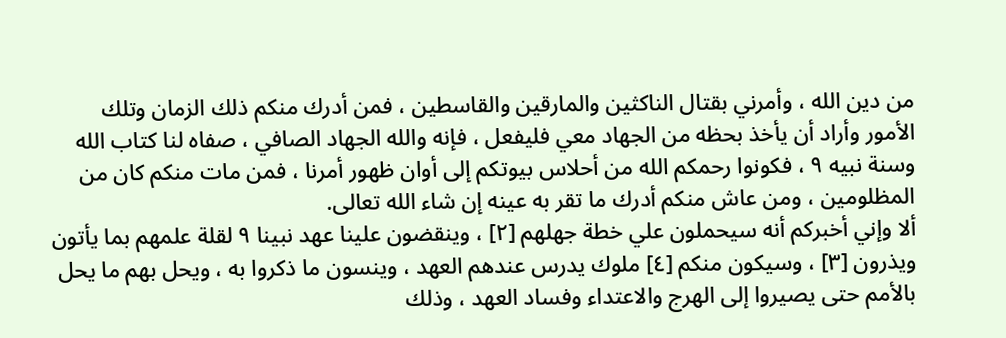من دين الله ، وأمرني بقتال الناكثين والمارقين والقاسطين ، فمن أدرك منكم ذلك الزمان وتلك الأمور وأراد أن يأخذ بحظه من الجهاد معي فليفعل ، فإنه والله الجهاد الصافي ، صفاه لنا كتاب الله وسنة نبيه ٩ ، فكونوا رحمكم الله من أحلاس بيوتكم إلى أوان ظهور أمرنا ، فمن مات منكم كان من المظلومين ، ومن عاش منكم أدرك ما تقر به عينه إن شاء الله تعالى.
ألا وإني أخبركم أنه سيحملون علي خطة جهلهم [٢] ، وينقضون علينا عهد نبينا ٩ لقلة علمهم بما يأتون ويذرون [٣] ، وسيكون منكم [٤] ملوك يدرس عندهم العهد ، وينسون ما ذكروا به ، ويحل بهم ما يحل بالأمم حتى يصيروا إلى الهرج والاعتداء وفساد العهد ، وذلك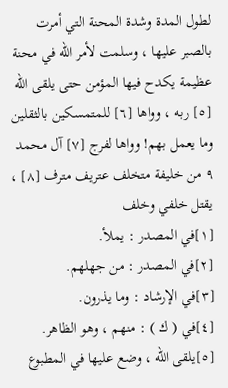لطول المدة وشدة المحنة التي أمرت بالصبر عليها ، وسلمت لأمر الله في محنة عظيمة يكدح فيها المؤمن حتى يلقى الله [٥] ربه ، وواها [٦] للمتمسكين بالثقلين وما يعمل بهم! وواها لفرج [٧] آل محمد ٩ من خليفة متخلف عتريف مترف [٨] ، يقتل خلفي وخلف
[١]في المصدر : يملأ.
[٢]في المصدر : من جهلهم.
[٣]في الإرشاد : وما يذرون.
[٤]في ( ك ) : منهم ، وهو الظاهر.
[٥]يلقى الله ، وضع عليها في المطبوع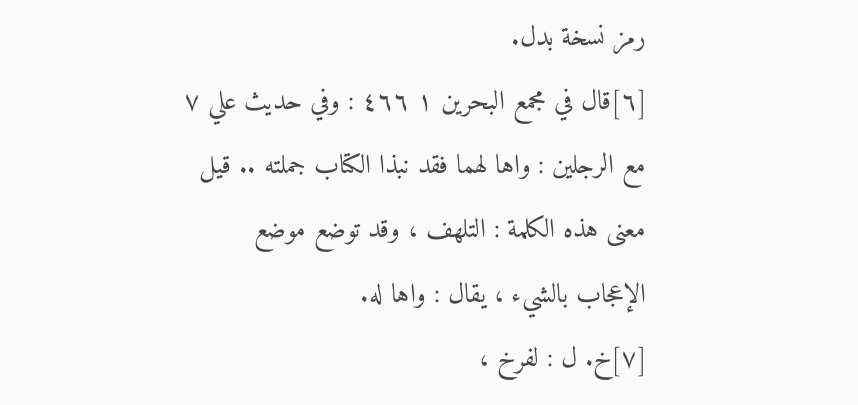رمز نسخة بدل.
[٦]قال في مجمع البحرين ١ ٤٦٦ : وفي حديث علي ٧ مع الرجلين : واها لهما فقد نبذا الكتاب جملته .. قيل معنى هذه الكلمة : التلهف ، وقد توضع موضع الإعجاب بالشيء ، يقال : واها له.
[٧]خ. ل : لفرخ ،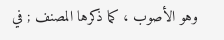وهو الأصوب ، كما ذكرها المصنف ; في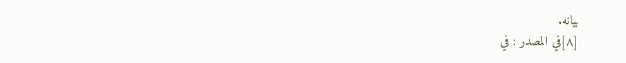بيانه.
[٨]في المصدر : في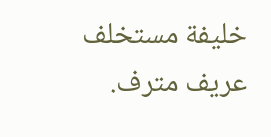خليفة مستخلف عريف مترف.